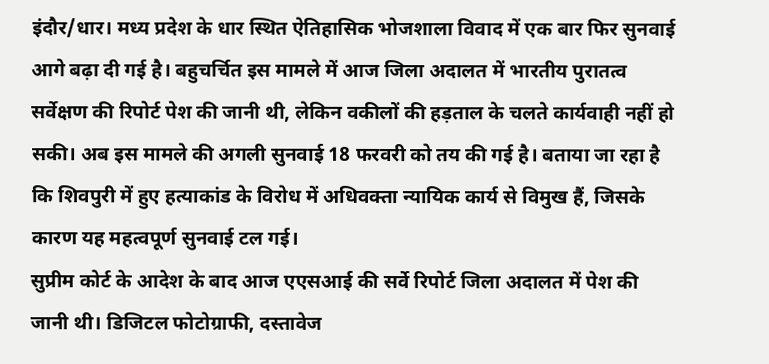इंदौर/धार। मध्य प्रदेश के धार स्थित ऐतिहासिक भोजशाला विवाद में एक बार फिर सुनवाई आगे बढ़ा दी गई है। बहुचर्चित इस मामले में आज जिला अदालत में भारतीय पुरातत्व सर्वेक्षण की रिपोर्ट पेश की जानी थी, लेकिन वकीलों की हड़ताल के चलते कार्यवाही नहीं हो सकी। अब इस मामले की अगली सुनवाई 18 फरवरी को तय की गई है। बताया जा रहा है कि शिवपुरी में हुए हत्याकांड के विरोध में अधिवक्ता न्यायिक कार्य से विमुख हैं, जिसके कारण यह महत्वपूर्ण सुनवाई टल गई।
सुप्रीम कोर्ट के आदेश के बाद आज एएसआई की सर्वे रिपोर्ट जिला अदालत में पेश की जानी थी। डिजिटल फोटोग्राफी, दस्तावेज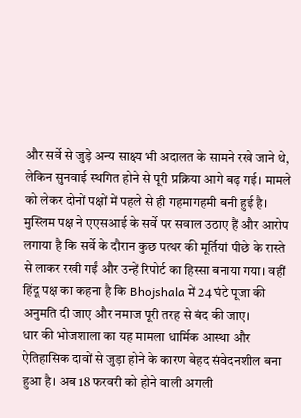और सर्वे से जुड़े अन्य साक्ष्य भी अदालत के सामने रखे जाने थे, लेकिन सुनवाई स्थगित होने से पूरी प्रक्रिया आगे बढ़ गई। मामले को लेकर दोनों पक्षों में पहले से ही गहमागहमी बनी हुई है।
मुस्लिम पक्ष ने एएसआई के सर्वे पर सवाल उठाए हैं और आरोप लगाया है कि सर्वे के दौरान कुछ पत्थर की मूर्तियां पीछे के रास्ते से लाकर रखी गईं और उन्हें रिपोर्ट का हिस्सा बनाया गया। वहीं हिंदू पक्ष का कहना है कि Bhojshala में 24 घंटे पूजा की अनुमति दी जाए और नमाज पूरी तरह से बंद की जाए।
धार की भोजशाला का यह मामला धार्मिक आस्था और ऐतिहासिक दावों से जुड़ा होने के कारण बेहद संवेदनशील बना हुआ है। अब 18 फरवरी को होने वाली अगली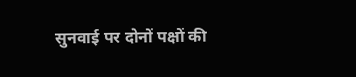सुनवाई पर दोनों पक्षों की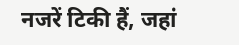नजरें टिकी हैं, जहां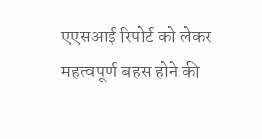एएसआई रिपोर्ट को लेकर महत्वपूर्ण बहस होने की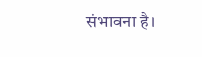संभावना है।